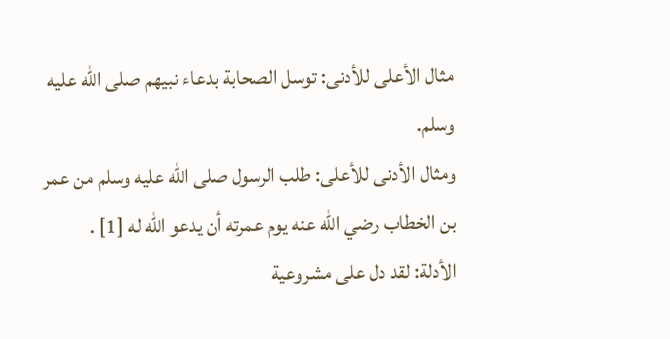مثال الأعلى للأدنى: توسل الصحابة بدعاء نبيهم صلى الله عليه وسلم.
ومثال الأدنى للأعلى: طلب الرسول صلى الله عليه وسلم من عمر بن الخطاب رضي الله عنه يوم عمرته أن يدعو الله له [1] .
الأدلة: لقد دل على مشروعية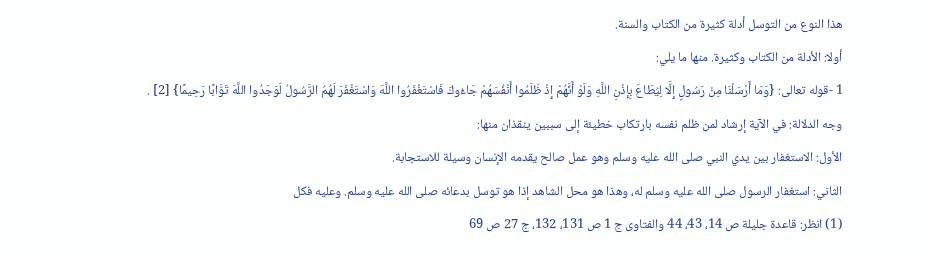هذا النوع من التوسل أدلة كثيرة من الكتاب والسنة.
أولا: الأدلة من الكتاب وكثيرة. منها ما يلي:
1 -قوله تعالى: {وَمَا أَرْسَلْنَا مِنْ رَسُولٍ إِلَّا لِيُطَاعَ بِإِذْنِ اللَّهِ وَلَوْ أَنَّهُمْ إِذْ ظَلَمُوا أَنْفُسَهُمْ جَاءُوكَ فَاسْتَغْفَرُوا اللَّهَ وَاسْتَغْفَرَ لَهُمُ الرَّسُولُ لَوَجَدُوا اللَّهَ تَوَّابًا رَحِيمًا} [2] .
وجه الدلالة: في الآية إرشاد لمن ظلم نفسه بارتكاب خطيئة إلى سببين ينقذان منها:
الأول: الاستغفار بين يدي النبي صلى الله عليه وسلم وهو عمل صالح يقدمه الإنسان وسيلة للاستجابة.
الثاني: استغفار الرسول صلى الله عليه وسلم له، وهذا هو محل الشاهد إذا هو توسل بدعائه صلى الله عليه وسلم. وعليه فكل
(1) انظر: قاعدة جليلة ص 14، 43، 44 والفتاوى ج 1 ص 131، 132، ج 27 ص 69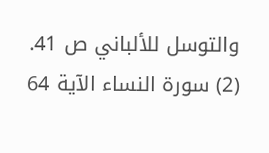والتوسل للألباني ص 41.
(2) سورة النساء الآية 64